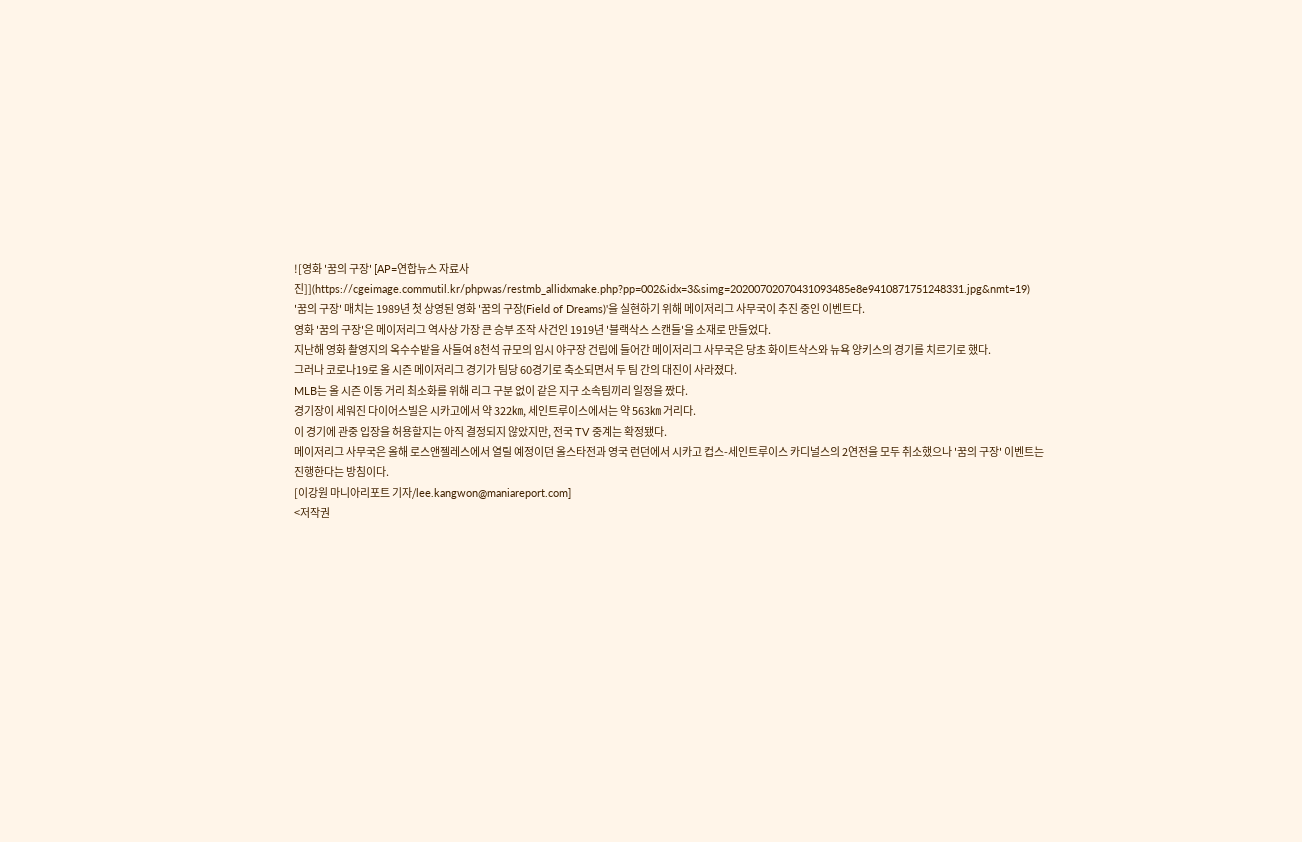![영화 '꿈의 구장' [AP=연합뉴스 자료사진]](https://cgeimage.commutil.kr/phpwas/restmb_allidxmake.php?pp=002&idx=3&simg=20200702070431093485e8e9410871751248331.jpg&nmt=19)
'꿈의 구장' 매치는 1989년 첫 상영된 영화 '꿈의 구장(Field of Dreams)'을 실현하기 위해 메이저리그 사무국이 추진 중인 이벤트다.
영화 '꿈의 구장'은 메이저리그 역사상 가장 큰 승부 조작 사건인 1919년 '블랙삭스 스캔들'을 소재로 만들었다.
지난해 영화 촬영지의 옥수수밭을 사들여 8천석 규모의 임시 야구장 건립에 들어간 메이저리그 사무국은 당초 화이트삭스와 뉴욕 양키스의 경기를 치르기로 했다.
그러나 코로나19로 올 시즌 메이저리그 경기가 팀당 60경기로 축소되면서 두 팀 간의 대진이 사라졌다.
MLB는 올 시즌 이동 거리 최소화를 위해 리그 구분 없이 같은 지구 소속팀끼리 일정을 짰다.
경기장이 세워진 다이어스빌은 시카고에서 약 322㎞, 세인트루이스에서는 약 563㎞ 거리다.
이 경기에 관중 입장을 허용할지는 아직 결정되지 않았지만, 전국 TV 중계는 확정됐다.
메이저리그 사무국은 올해 로스앤젤레스에서 열릴 예정이던 올스타전과 영국 런던에서 시카고 컵스-세인트루이스 카디널스의 2연전을 모두 취소했으나 '꿈의 구장' 이벤트는 진행한다는 방침이다.
[이강원 마니아리포트 기자/lee.kangwon@maniareport.com]
<저작권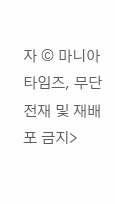자 © 마니아타임즈, 무단 전재 및 재배포 금지>